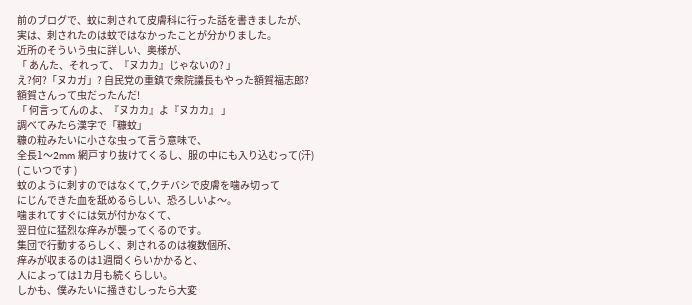前のブログで、蚊に刺されて皮膚科に行った話を書きましたが、
実は、刺されたのは蚊ではなかったことが分かりました。
近所のそういう虫に詳しい、奥様が、
「 あんた、それって、『ヌカカ』じゃないの? 」
え?何?「ヌカガ」? 自民党の重鎮で衆院議長もやった額賀福志郎?
額賀さんって虫だったんだ!
「 何言ってんのよ、『ヌカカ』よ『ヌカカ』 」
調べてみたら漢字で「糠蚊」
糠の粒みたいに小さな虫って言う意味で、
全長1〜2mm 網戸すり抜けてくるし、服の中にも入り込むって(汗)
( こいつです )
蚊のように刺すのではなくて,クチバシで皮膚を噛み切って
にじんできた血を舐めるらしい、恐ろしいよ〜。
噛まれてすぐには気が付かなくて、
翌日位に猛烈な痒みが襲ってくるのです。
集団で行動するらしく、刺されるのは複数個所、
痒みが収まるのは1週間くらいかかると、
人によっては1カ月も続くらしい。
しかも、僕みたいに掻きむしったら大変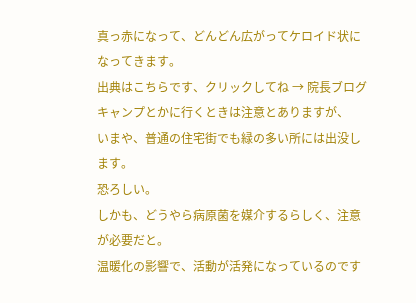真っ赤になって、どんどん広がってケロイド状になってきます。
出典はこちらです、クリックしてね → 院長ブログ
キャンプとかに行くときは注意とありますが、
いまや、普通の住宅街でも緑の多い所には出没します。
恐ろしい。
しかも、どうやら病原菌を媒介するらしく、注意が必要だと。
温暖化の影響で、活動が活発になっているのです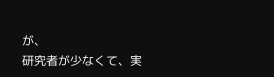が、
研究者が少なくて、実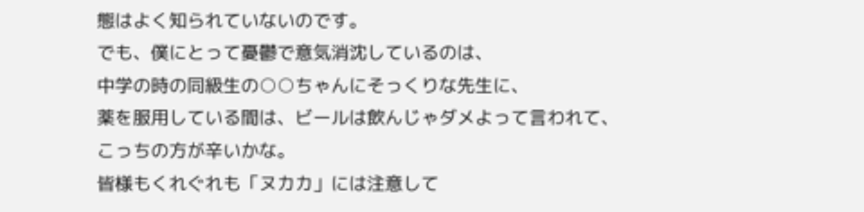態はよく知られていないのです。
でも、僕にとって憂鬱で意気消沈しているのは、
中学の時の同級生の○○ちゃんにそっくりな先生に、
薬を服用している間は、ビールは飲んじゃダメよって言われて、
こっちの方が辛いかな。
皆様もくれぐれも「ヌカカ」には注意して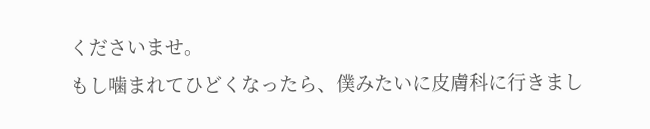くださいませ。
もし噛まれてひどくなったら、僕みたいに皮膚科に行きまし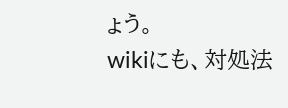ょう。
wikiにも、対処法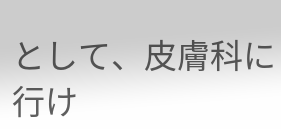として、皮膚科に行け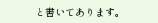と書いてあります。